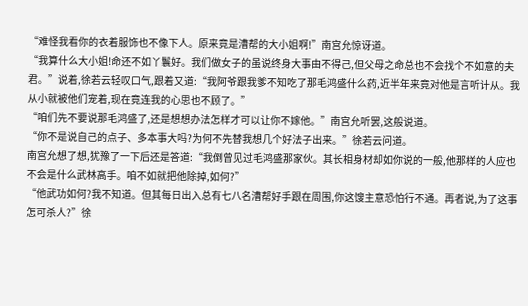“难怪我看你的衣着服饰也不像下人。原来竟是漕帮的大小姐啊!”南宫允惊讶道。
“我算什么大小姐!命还不如丫鬟好。我们做女子的虽说终身大事由不得己,但父母之命总也不会找个不如意的夫君。”说着,徐若云轻叹口气,跟着又道:“我阿爷跟我爹不知吃了那毛鸿盛什么药,近半年来竟对他是言听计从。我从小就被他们宠着,现在竟连我的心思也不顾了。”
“咱们先不要说那毛鸿盛了,还是想想办法怎样才可以让你不嫁他。”南宫允听罢,这般说道。
“你不是说自己的点子、多本事大吗?为何不先替我想几个好法子出来。”徐若云问道。
南宫允想了想,犹豫了一下后还是答道:“我倒曾见过毛鸿盛那家伙。其长相身材却如你说的一般,他那样的人应也不会是什么武林高手。咱不如就把他除掉,如何?”
“他武功如何?我不知道。但其每日出入总有七八名漕帮好手跟在周围,你这馊主意恐怕行不通。再者说,为了这事怎可杀人?”徐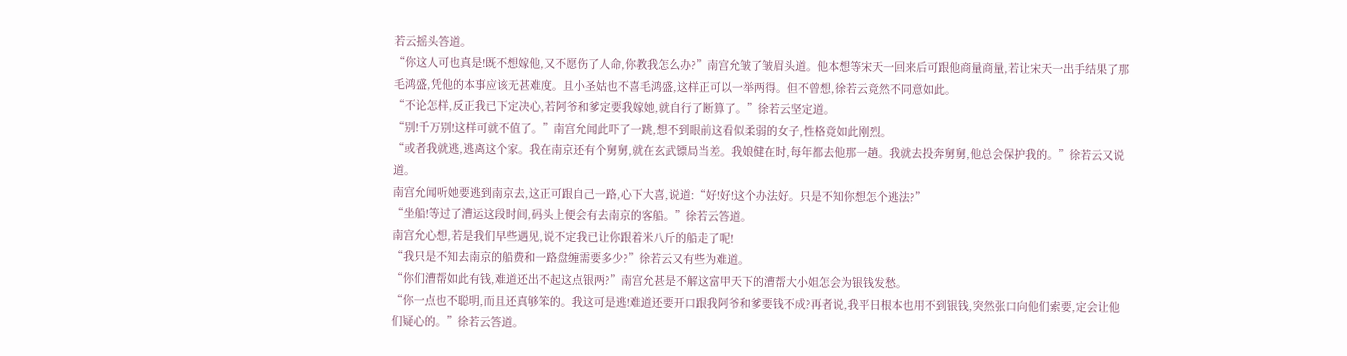若云摇头答道。
“你这人可也真是!既不想嫁他,又不愿伤了人命,你教我怎么办?”南宫允皱了皱眉头道。他本想等宋天一回来后可跟他商量商量,若让宋天一出手结果了那毛鸿盛,凭他的本事应该无甚难度。且小圣姑也不喜毛鸿盛,这样正可以一举两得。但不曾想,徐若云竟然不同意如此。
“不论怎样,反正我已下定决心,若阿爷和爹定要我嫁她,就自行了断算了。”徐若云坚定道。
“别!千万别!这样可就不值了。”南宫允闻此吓了一跳,想不到眼前这看似柔弱的女子,性格竟如此刚烈。
“或者我就逃,逃离这个家。我在南京还有个舅舅,就在玄武镖局当差。我娘健在时,每年都去他那一趟。我就去投奔舅舅,他总会保护我的。”徐若云又说道。
南宫允闻听她要逃到南京去,这正可跟自己一路,心下大喜,说道:“好!好!这个办法好。只是不知你想怎个逃法?”
“坐船!等过了漕运这段时间,码头上便会有去南京的客船。”徐若云答道。
南宫允心想,若是我们早些遇见,说不定我已让你跟着米八斤的船走了呢!
“我只是不知去南京的船费和一路盘缠需要多少?”徐若云又有些为难道。
“你们漕帮如此有钱,难道还出不起这点银两?”南宫允甚是不解这富甲天下的漕帮大小姐怎会为银钱发愁。
“你一点也不聪明,而且还真够笨的。我这可是逃!难道还要开口跟我阿爷和爹要钱不成?再者说,我平日根本也用不到银钱,突然张口向他们索要,定会让他们疑心的。”徐若云答道。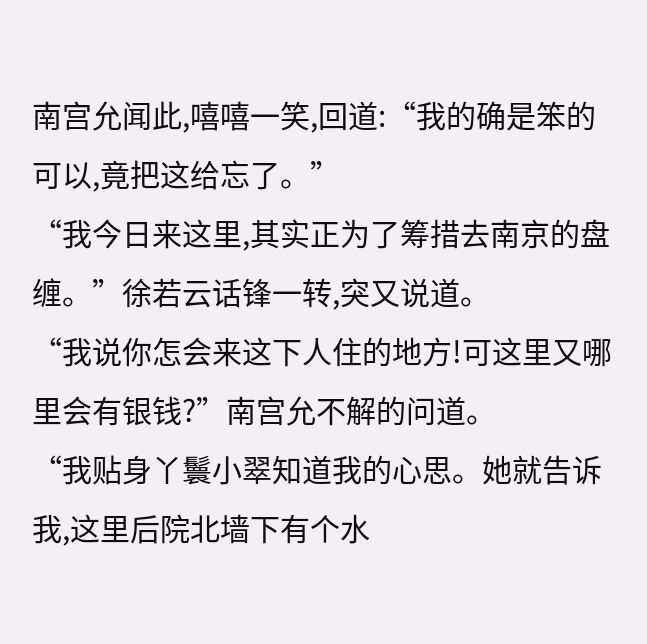南宫允闻此,嘻嘻一笑,回道:“我的确是笨的可以,竟把这给忘了。”
“我今日来这里,其实正为了筹措去南京的盘缠。”徐若云话锋一转,突又说道。
“我说你怎会来这下人住的地方!可这里又哪里会有银钱?”南宫允不解的问道。
“我贴身丫鬟小翠知道我的心思。她就告诉我,这里后院北墙下有个水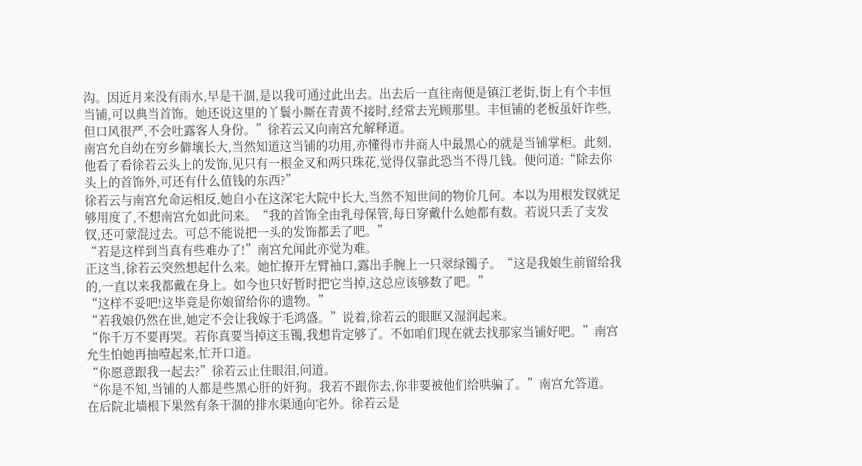沟。因近月来没有雨水,早是干涸,是以我可通过此出去。出去后一直往南便是镇江老街,街上有个丰恒当铺,可以典当首饰。她还说这里的丫鬟小厮在青黄不接时,经常去光顾那里。丰恒铺的老板虽奸诈些,但口风很严,不会吐露客人身份。”徐若云又向南宫允解释道。
南宫允自幼在穷乡僻壤长大,当然知道这当铺的功用,亦懂得市井商人中最黑心的就是当铺掌柜。此刻,他看了看徐若云头上的发饰,见只有一根金叉和两只珠花,觉得仅靠此恐当不得几钱。便问道:“除去你头上的首饰外,可还有什么值钱的东西?”
徐若云与南宫允命运相反,她自小在这深宅大院中长大,当然不知世间的物价几何。本以为用根发钗就足够用度了,不想南宫允如此问来。“我的首饰全由乳母保管,每日穿戴什么她都有数。若说只丢了支发钗,还可蒙混过去。可总不能说把一头的发饰都丢了吧。”
“若是这样到当真有些难办了!”南宫允闻此亦觉为难。
正这当,徐若云突然想起什么来。她忙撩开左臂袖口,露出手腕上一只翠绿镯子。“这是我娘生前留给我的,一直以来我都戴在身上。如今也只好暂时把它当掉,这总应该够数了吧。”
“这样不妥吧!这毕竟是你娘留给你的遗物。”
“若我娘仍然在世,她定不会让我嫁于毛鸿盛。”说着,徐若云的眼眶又湿润起来。
“你千万不要再哭。若你真要当掉这玉镯,我想肯定够了。不如咱们现在就去找那家当铺好吧。”南宫允生怕她再抽噎起来,忙开口道。
“你愿意跟我一起去?”徐若云止住眼泪,问道。
“你是不知,当铺的人都是些黑心肝的奸狗。我若不跟你去,你非要被他们给哄骗了。”南宫允答道。
在后院北墙根下果然有条干涸的排水渠通向宅外。徐若云是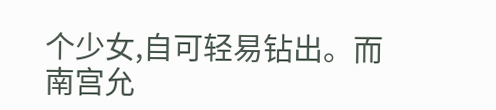个少女,自可轻易钻出。而南宫允